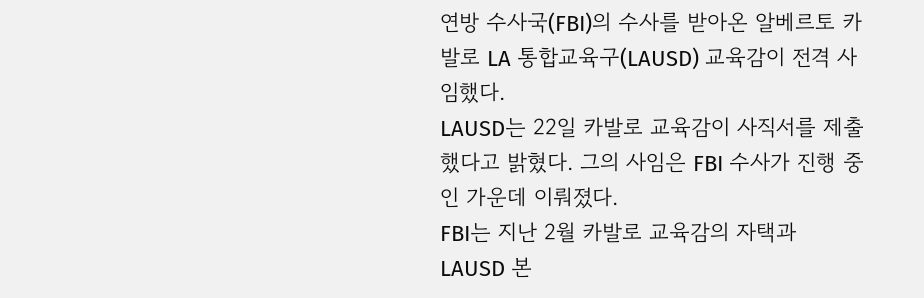연방 수사국(FBI)의 수사를 받아온 알베르토 카발로 LA 통합교육구(LAUSD) 교육감이 전격 사임했다.
LAUSD는 22일 카발로 교육감이 사직서를 제출했다고 밝혔다. 그의 사임은 FBI 수사가 진행 중인 가운데 이뤄졌다.
FBI는 지난 2월 카발로 교육감의 자택과 LAUSD 본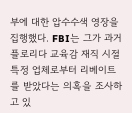부에 대한 압수수색 영장을 집행했다. FBI는 그가 과거 플로리다 교육감 재직 시절 특정 업체로부터 리베이트를 받았다는 의혹을 조사하고 있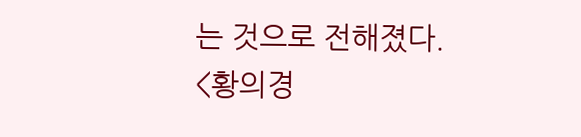는 것으로 전해졌다.
<황의경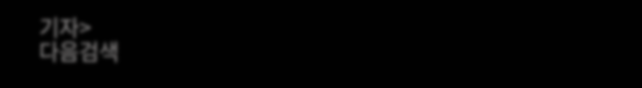기자>
다음검색